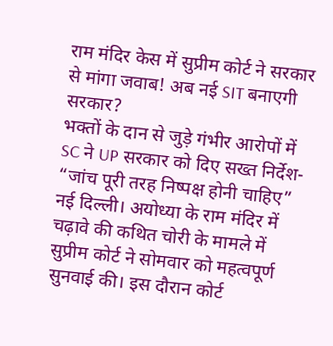राम मंदिर केस में सुप्रीम कोर्ट ने सरकार से मांगा जवाब! अब नई SIT बनाएगी सरकार?
भक्तों के दान से जुड़े गंभीर आरोपों में SC ने UP सरकार को दिए सख्त निर्देश- “जांच पूरी तरह निष्पक्ष होनी चाहिए”
नई दिल्ली। अयोध्या के राम मंदिर में चढ़ावे की कथित चोरी के मामले में सुप्रीम कोर्ट ने सोमवार को महत्वपूर्ण सुनवाई की। इस दौरान कोर्ट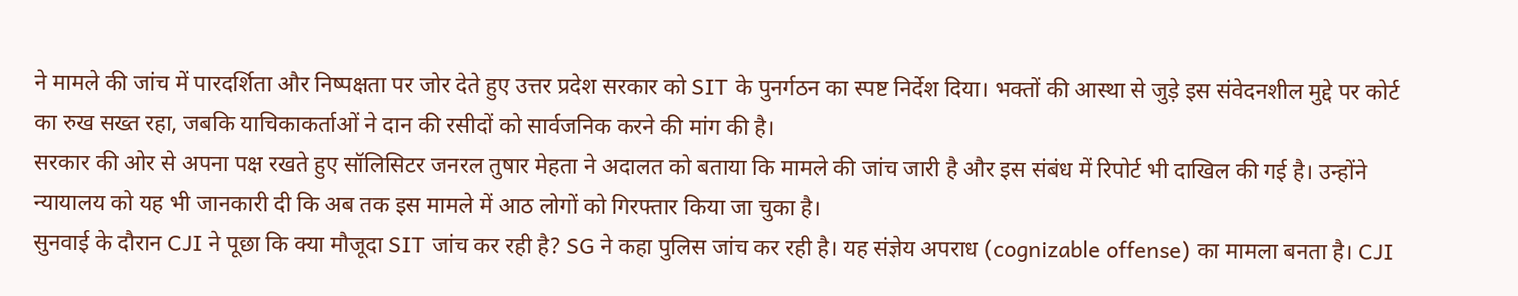ने मामले की जांच में पारदर्शिता और निष्पक्षता पर जोर देते हुए उत्तर प्रदेश सरकार को SIT के पुनर्गठन का स्पष्ट निर्देश दिया। भक्तों की आस्था से जुड़े इस संवेदनशील मुद्दे पर कोर्ट का रुख सख्त रहा, जबकि याचिकाकर्ताओं ने दान की रसीदों को सार्वजनिक करने की मांग की है।
सरकार की ओर से अपना पक्ष रखते हुए सॉलिसिटर जनरल तुषार मेहता ने अदालत को बताया कि मामले की जांच जारी है और इस संबंध में रिपोर्ट भी दाखिल की गई है। उन्होंने न्यायालय को यह भी जानकारी दी कि अब तक इस मामले में आठ लोगों को गिरफ्तार किया जा चुका है।
सुनवाई के दौरान CJI ने पूछा कि क्या मौजूदा SIT जांच कर रही है? SG ने कहा पुलिस जांच कर रही है। यह संज्ञेय अपराध (cognizable offense) का मामला बनता है। CJI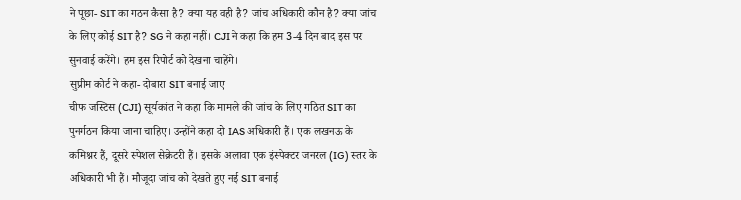ने पूछा- SIT का गठन कैसा है? क्या यह वही है? जांच अधिकारी कौन है? क्या जांच के लिए कोई SIT है? SG ने कहा नहीं। CJI ने कहा कि हम 3-4 दिन बाद इस पर सुनवाई करेंगे। हम इस रिपोर्ट को देखना चाहेंगे।
सुप्रीम कोर्ट ने कहा- दोबारा SIT बनाई जाए
चीफ जस्टिस (CJI) सूर्यकांत ने कहा कि मामले की जांच के लिए गठित SIT का पुनर्गठन किया जाना चाहिए। उन्होंने कहा दो IAS अधिकारी हैं। एक लखनऊ के कमिश्नर हैं, दूसरे स्पेशल सेक्रेटरी हैं। इसके अलावा एक इंस्पेक्टर जनरल (IG) स्तर के अधिकारी भी हैं। मौजूदा जांच को देखते हुए नई SIT बनाई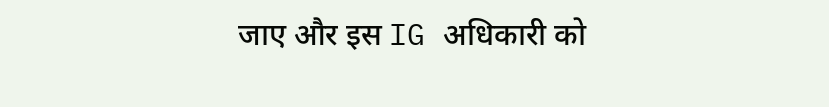जाए और इस IG अधिकारी को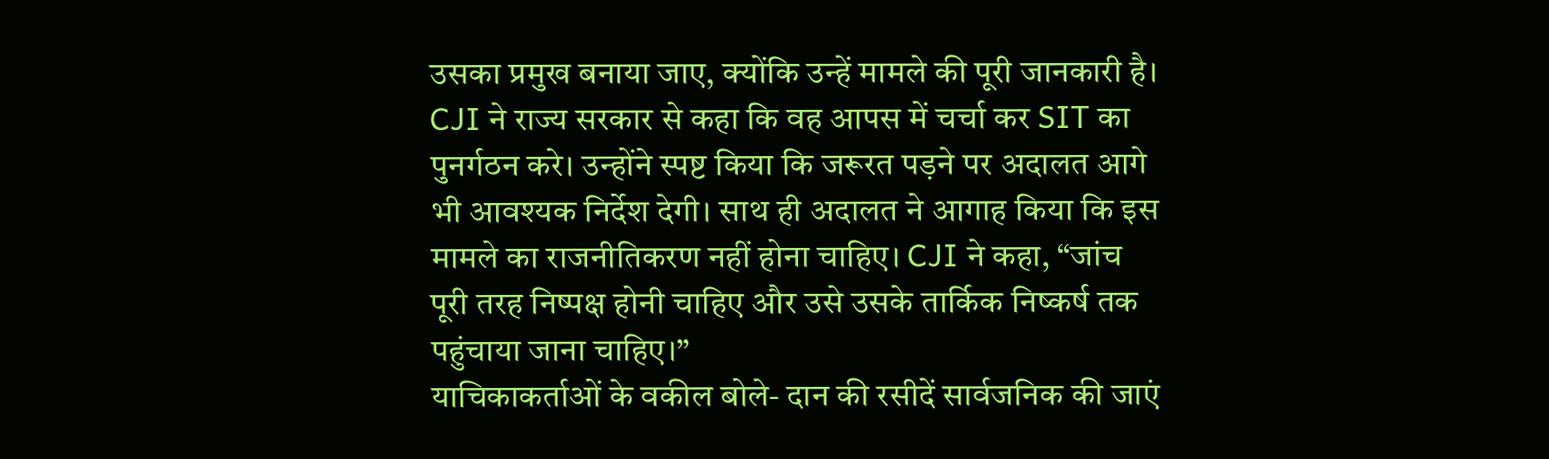उसका प्रमुख बनाया जाए, क्योंकि उन्हें मामले की पूरी जानकारी है। CJI ने राज्य सरकार से कहा कि वह आपस में चर्चा कर SIT का पुनर्गठन करे। उन्होंने स्पष्ट किया कि जरूरत पड़ने पर अदालत आगे भी आवश्यक निर्देश देगी। साथ ही अदालत ने आगाह किया कि इस मामले का राजनीतिकरण नहीं होना चाहिए। CJI ने कहा, “जांच पूरी तरह निष्पक्ष होनी चाहिए और उसे उसके तार्किक निष्कर्ष तक पहुंचाया जाना चाहिए।”
याचिकाकर्ताओं के वकील बोले- दान की रसीदें सार्वजनिक की जाएं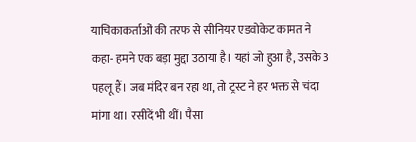याचिकाकर्ताओं की तरफ से सीनियर एडवोकेट कामत ने कहा- हमने एक बड़ा मुद्दा उठाया है। यहां जो हुआ है, उसके 3 पहलू हैं। जब मंदिर बन रहा था, तो ट्रस्ट ने हर भक्त से चंदा मांगा था। रसीदें भी थीं। पैसा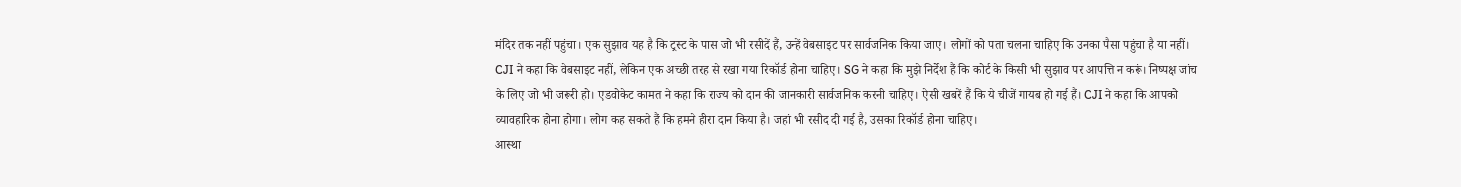मंदिर तक नहीं पहुंचा। एक सुझाव यह है कि ट्रस्ट के पास जो भी रसीदें हैं, उन्हें वेबसाइट पर सार्वजनिक किया जाए। लोगों को पता चलना चाहिए कि उनका पैसा पहुंचा है या नहीं। CJI ने कहा कि वेबसाइट नहीं, लेकिन एक अच्छी तरह से रखा गया रिकॉर्ड होना चाहिए। SG ने कहा कि मुझे निर्देश हैं कि कोर्ट के किसी भी सुझाव पर आपत्ति न करूं। निष्पक्ष जांच के लिए जो भी जरूरी हो। एडवोकेट कामत ने कहा कि राज्य को दान की जानकारी सार्वजनिक करनी चाहिए। ऐसी खबरें हैं कि ये चीजें गायब हो गई हैं। CJI ने कहा कि आपको व्यावहारिक होना होगा। लोग कह सकते हैं कि हमने हीरा दान किया है। जहां भी रसीद दी गई है, उसका रिकॉर्ड होना चाहिए।
आस्था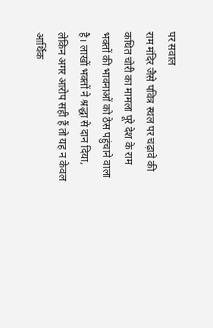पर सवाल
राम मंदिर जैसे पवित्र स्थल पर चढ़ावे की कथित चोरी का मामला पूरे देश के राम भक्तों की भावनाओं को ठेस पहुंचाने वाला है। लाखों भक्तों ने श्रद्धा से दान दिया, लेकिन अगर आरोप सही हैं तो यह न केवल आर्थिक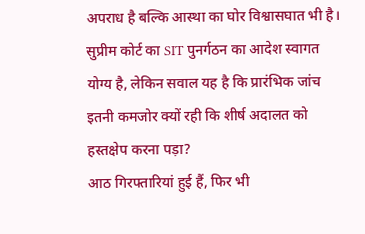अपराध है बल्कि आस्था का घोर विश्वासघात भी है। सुप्रीम कोर्ट का SIT पुनर्गठन का आदेश स्वागत योग्य है, लेकिन सवाल यह है कि प्रारंभिक जांच इतनी कमजोर क्यों रही कि शीर्ष अदालत को हस्तक्षेप करना पड़ा?
आठ गिरफ्तारियां हुई हैं, फिर भी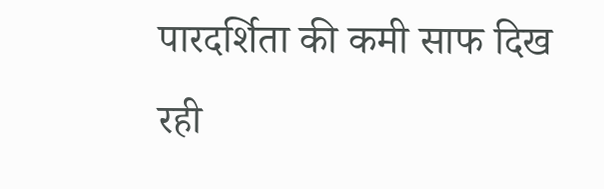पारदर्शिता की कमी साफ दिख रही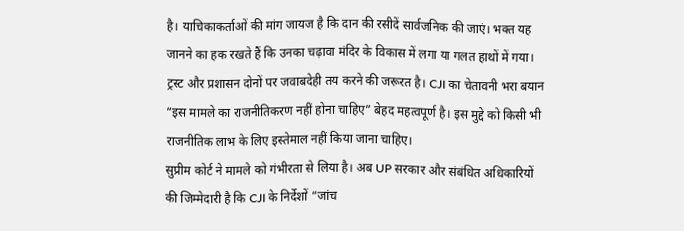है। याचिकाकर्ताओं की मांग जायज है कि दान की रसीदें सार्वजनिक की जाएं। भक्त यह जानने का हक रखते हैं कि उनका चढ़ावा मंदिर के विकास में लगा या गलत हाथों में गया। ट्रस्ट और प्रशासन दोनों पर जवाबदेही तय करने की जरूरत है। CJI का चेतावनी भरा बयान “इस मामले का राजनीतिकरण नहीं होना चाहिए” बेहद महत्वपूर्ण है। इस मुद्दे को किसी भी राजनीतिक लाभ के लिए इस्तेमाल नहीं किया जाना चाहिए।
सुप्रीम कोर्ट ने मामले को गंभीरता से लिया है। अब UP सरकार और संबंधित अधिकारियों की जिम्मेदारी है कि CJI के निर्देशों “जांच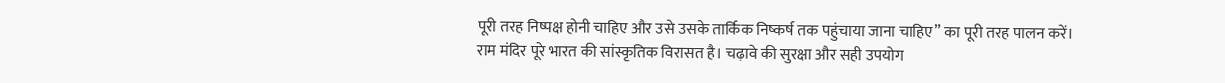पूरी तरह निष्पक्ष होनी चाहिए और उसे उसके तार्किक निष्कर्ष तक पहुंचाया जाना चाहिए” का पूरी तरह पालन करें।
राम मंदिर पूरे भारत की सांस्कृतिक विरासत है। चढ़ावे की सुरक्षा और सही उपयोग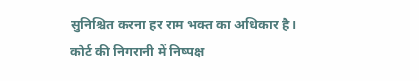सुनिश्चित करना हर राम भक्त का अधिकार है। कोर्ट की निगरानी में निष्पक्ष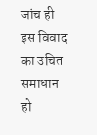जांच ही इस विवाद का उचित समाधान हो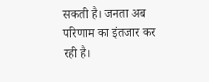सकती है। जनता अब परिणाम का इंतजार कर रही है।